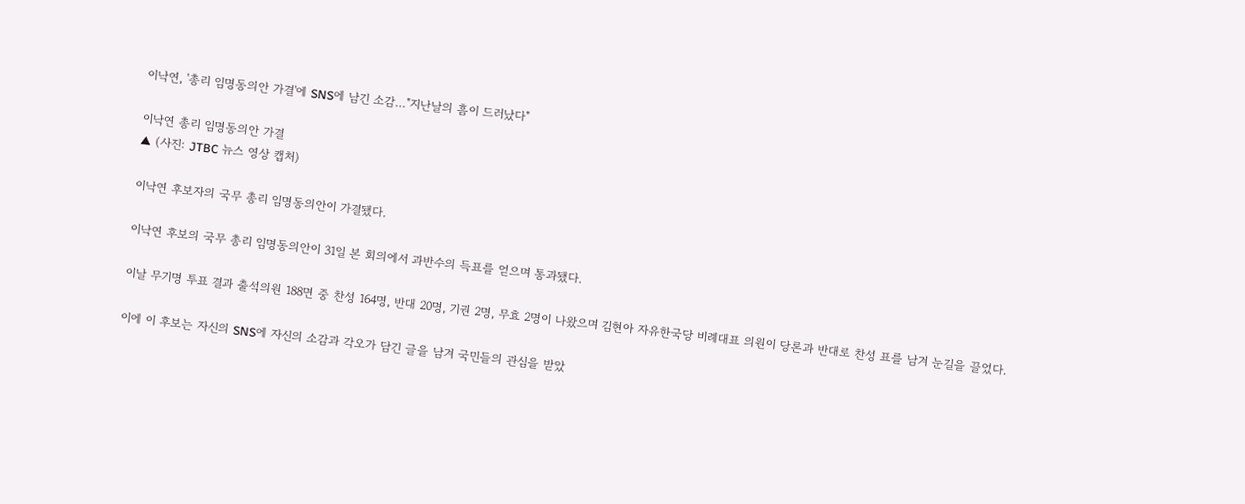이낙연, '총리 임명동의안 가결'에 SNS에 남긴 소감…"지난날의 흠이 드러났다"

이낙연 총리 임명동의안 가결
▲ (사진: JTBC 뉴스 영상 캡처)

이낙연 후보자의 국무 총리 임명동의안이 가결됐다.

이낙연 후보의 국무 총리 임명동의안이 31일 본 회의에서 과반수의 득표를 얻으며 통과됐다.

이날 무기명 투표 결과 출석의원 188면 중 찬성 164명, 반대 20명, 기권 2명, 무효 2명이 나왔으며 김현아 자유한국당 비례대표 의원이 당론과 반대로 찬성 표를 남겨 눈길을 끌었다.

이에 이 후보는 자신의 SNS에 자신의 소감과 각오가 담긴 글을 남겨 국민들의 관심을 받았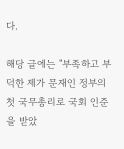다.

해당 글에는 "부족하고 부덕한 제가 문재인 정부의 첫 국무총리로 국회 인준을 받았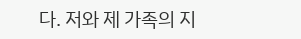다. 저와 제 가족의 지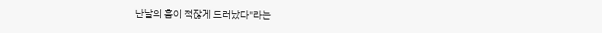난날의 흠이 적잖게 드러났다"라는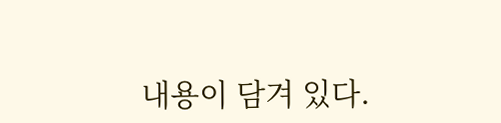내용이 담겨 있다.